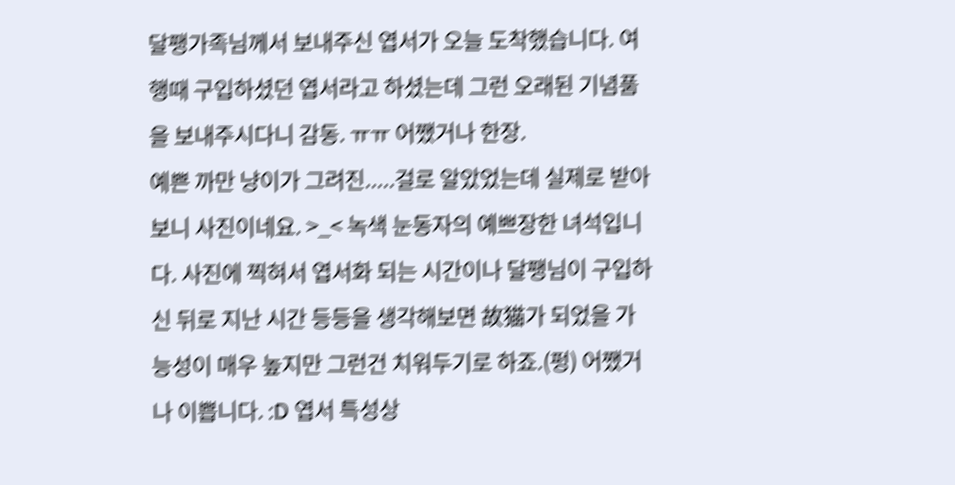달팽가족님께서 보내주신 엽서가 오늘 도착했습니다. 여행때 구입하셨던 엽서라고 하셨는데 그런 오래된 기념품을 보내주시다니 감동. ㅠㅠ 어쨌거나 한장.
예쁜 까만 냥이가 그려진.....걸로 알았었는데 실제로 받아보니 사진이네요. >_< 녹색 눈동자의 예쁘장한 녀석입니다. 사진에 찍혀서 엽서화 되는 시간이나 달팽님이 구입하신 뒤로 지난 시간 등등을 생각해보면 故猫가 되었을 가능성이 매우 높지만 그런건 치워두기로 하죠.(펑) 어쨌거나 이쁩니다. :D 엽서 특성상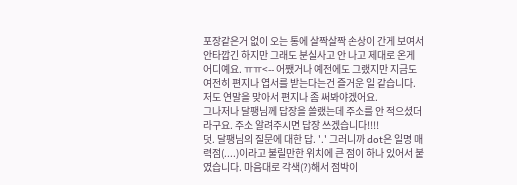포장같은거 없이 오는 통에 살짝살짝 손상이 간게 보여서 안타깝긴 하지만 그래도 분실사고 안 나고 제대로 온게 어디예요. ㅠㅠ<-- 어쨌거나 예전에도 그랬지만 지금도 여전히 편지나 엽서를 받는다는건 즐거운 일 같습니다. 저도 연말을 맞아서 편지나 좀 써봐야겠어요.
그나저나 달팽님께 답장을 쓸랬는데 주소를 안 적으셨더라구요. 주소 알려주시면 답장 쓰겠습니다!!!!
덧. 달팽님의 질문에 대한 답. '.' 그러니까 dot은 일명 매력점(....)이라고 불릴만한 위치에 큰 점이 하나 있어서 붙였습니다. 마음대로 각색(?)해서 점박이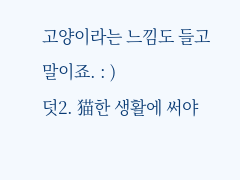고양이라는 느낌도 들고 말이죠. : )
덧2. 猫한 생활에 써야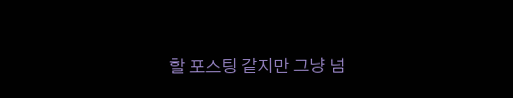할 포스팅 같지만 그냥 넘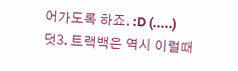어가도록 하죠. :D (.....)
덧3. 트랙백은 역시 이럴때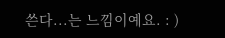쓴다...는 느낌이예요. : )